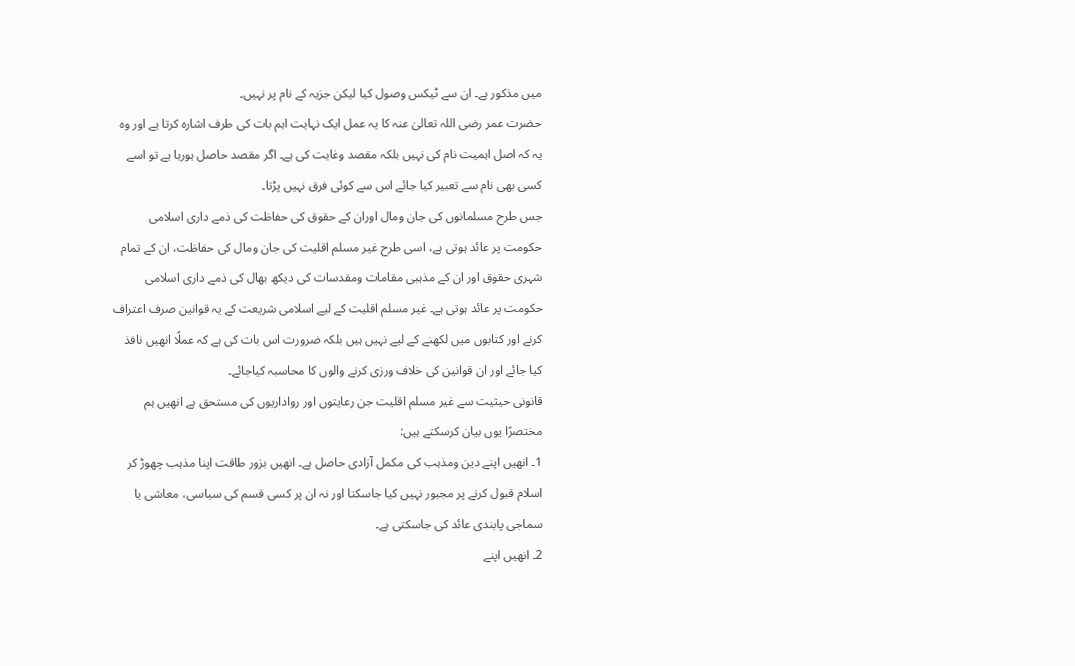میں مذکور ہے۔ ان سے ٹیکس وصول کیا لیکن جزیہ کے نام پر نہیں۔
حضرت عمر رضی اللہ تعالیٰ عنہ کا یہ عمل ایک نہایت اہم بات کی طرف اشارہ کرتا ہے اور وہ یہ کہ اصل اہمیت نام کی نہیں بلکہ مقصد وغایت کی ہے۔ اگر مقصد حاصل ہورہا ہے تو اسے کسی بھی نام سے تعبیر کیا جائے اس سے کوئی فرق نہیں پڑتا۔
جس طرح مسلمانوں کی جان ومال اوران کے حقوق کی حفاظت کی ذمے داری اسلامی حکومت پر عائد ہوتی ہے، اسی طرح غیر مسلم اقلیت کی جان ومال کی حفاظت، ان کے تمام شہری حقوق اور ان کے مذہبی مقامات ومقدسات کی دیکھ بھال کی ذمے داری اسلامی حکومت پر عائد ہوتی ہے۔ غیر مسلم اقلیت کے لیے اسلامی شریعت کے یہ قوانین صرف اعتراف کرنے اور کتابوں میں لکھنے کے لیے نہیں ہیں بلکہ ضرورت اس بات کی ہے کہ عملًا انھیں نافذ کیا جائے اور ان قوانین کی خلاف ورزی کرنے والوں کا محاسبہ کیاجائے۔
قانونی حیثیت سے غیر مسلم اقلیت جن رعایتوں اور رواداریوں کی مستحق ہے انھیں ہم مختصرًا یوں بیان کرسکتے ہیں:
1۔ انھیں اپنے دین ومذہب کی مکمل آزادی حاصل ہے۔ انھیں بزور طاقت اپنا مذہب چھوڑ کر اسلام قبول کرنے پر مجبور نہیں کیا جاسکتا اور نہ ان پر کسی قسم کی سیاسی، معاشی یا سماجی پابندی عائد کی جاسکتی ہے۔
2۔ انھیں اپنے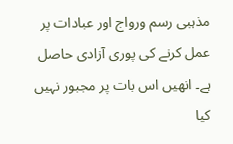مذہبی رسم ورواج اور عبادات پر عمل کرنے کی پوری آزادی حاصل ہے۔ انھیں اس بات پر مجبور نہیں کیا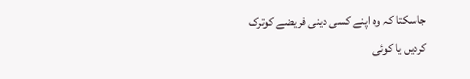جاسکتا کہ وہ اپنے کسی دینی فریضے کوترک کردیں یا کوئی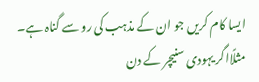ایسا کام کریں جو ان کے مذہب کی رو سے گناہ ہے۔ مثلًااگر یہودی سنیچر کے دن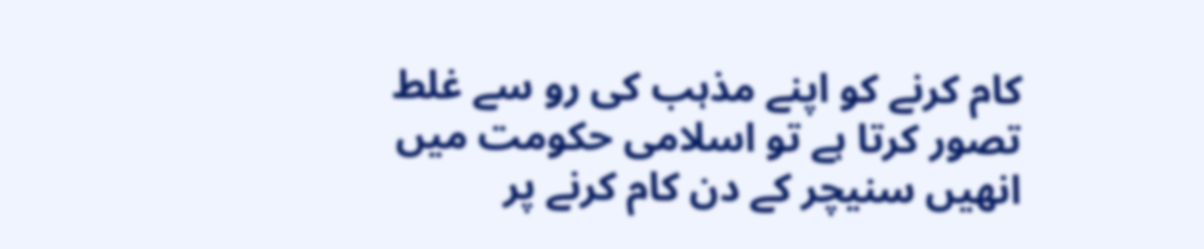کام کرنے کو اپنے مذہب کی رو سے غلط تصور کرتا ہے تو اسلامی حکومت میں انھیں سنیچر کے دن کام کرنے پر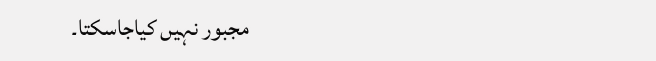مجبور نہیں کیاجاسکتا۔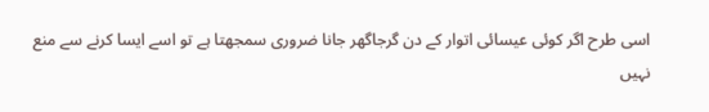اسی طرح اگر کوئی عیسائی اتوار کے دن گرجاگھر جانا ضروری سمجھتا ہے تو اسے ایسا کرنے سے منع نہیں